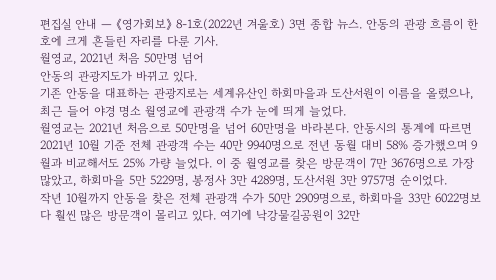편집실 안내 — 《영가회보》 8-1호(2022년 겨울호) 3면 종합 뉴스. 안동의 관광 흐름이 한 호에 크게 흔들린 자리를 다룬 기사.
월영교, 2021년 처음 50만명 넘어
안동의 관광지도가 바뀌고 있다.
기존 안동을 대표하는 관광지로는 세계유산인 하회마을과 도산서원이 이름을 올렸으나, 최근 들어 야경 명소 월영교에 관광객 수가 눈에 띄게 늘었다.
월영교는 2021년 처음으로 50만명을 넘어 60만명을 바라본다. 안동시의 통계에 따르면 2021년 10월 기준 전체 관광객 수는 40만 9940명으로 전년 동월 대비 58% 증가했으며 9월과 비교해서도 25% 가량 늘었다. 이 중 월영교를 찾은 방문객이 7만 3676명으로 가장 많았고, 하회마을 5만 5229명, 봉정사 3만 4289명, 도산서원 3만 9757명 순이었다.
작년 10월까지 안동을 찾은 전체 관광객 수가 50만 2909명으로, 하회마을 33만 6022명보다 훨씬 많은 방문객이 몰리고 있다. 여기에 낙강물길공원이 32만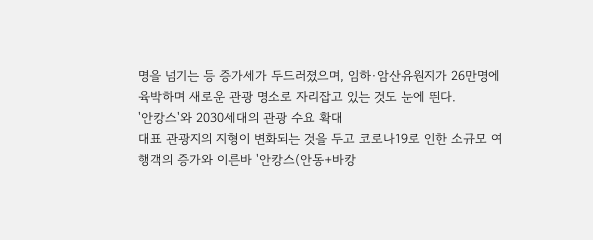명을 넘기는 등 증가세가 두드러졌으며, 임하·암산유원지가 26만명에 육박하며 새로운 관광 명소로 자리잡고 있는 것도 눈에 띈다.
'안캉스'와 2030세대의 관광 수요 확대
대표 관광지의 지형이 변화되는 것을 두고 코로나19로 인한 소규모 여행객의 증가와 이른바 '안캉스(안동+바캉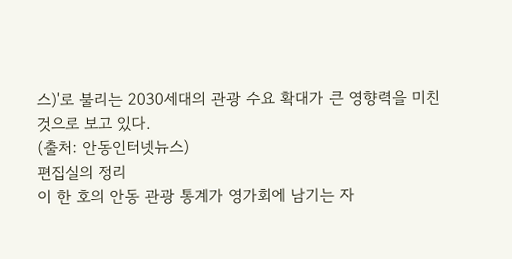스)'로 불리는 2030세대의 관광 수요 확대가 큰 영향력을 미친 것으로 보고 있다.
(출처: 안동인터넷뉴스)
편집실의 정리
이 한 호의 안동 관광 통계가 영가회에 남기는 자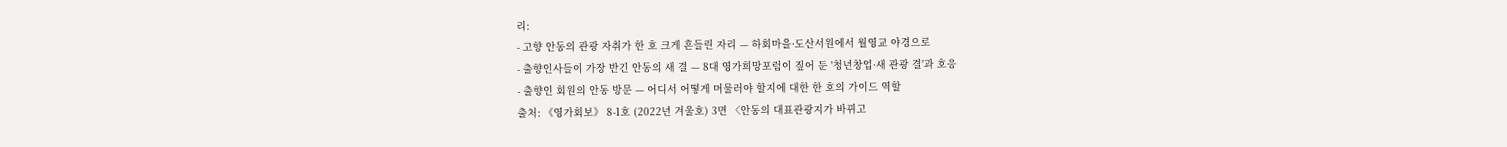리:
- 고향 안동의 관광 자취가 한 호 크게 흔들린 자리 — 하회마을·도산서원에서 월영교 야경으로
- 출향인사들이 가장 반긴 안동의 새 결 — 8대 영가희망포럼이 짚어 둔 '청년창업·새 관광 결'과 호응
- 출향인 회원의 안동 방문 — 어디서 어떻게 머물러야 할지에 대한 한 호의 가이드 역할
출처: 《영가회보》 8-1호 (2022년 겨울호) 3면 〈안동의 대표관광지가 바뀌고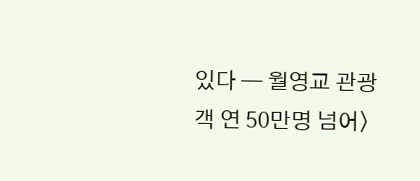있다 — 월영교 관광객 연 50만명 넘어〉